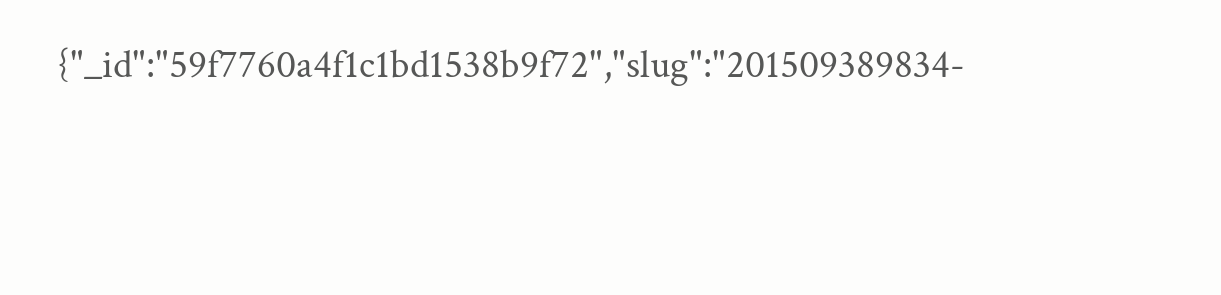{"_id":"59f7760a4f1c1bd1538b9f72","slug":"201509389834-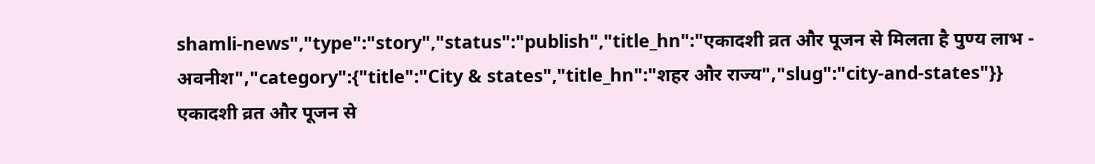shamli-news","type":"story","status":"publish","title_hn":"एकादशी व्रत और पूजन से मिलता है पुण्य लाभ - अवनीश","category":{"title":"City & states","title_hn":"शहर और राज्य","slug":"city-and-states"}}
एकादशी व्रत और पूजन से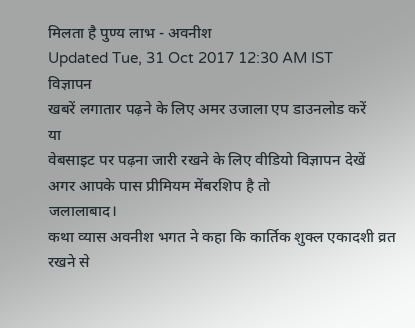मिलता है पुण्य लाभ - अवनीश
Updated Tue, 31 Oct 2017 12:30 AM IST
विज्ञापन
खबरें लगातार पढ़ने के लिए अमर उजाला एप डाउनलोड करें
या
वेबसाइट पर पढ़ना जारी रखने के लिए वीडियो विज्ञापन देखें
अगर आपके पास प्रीमियम मेंबरशिप है तो
जलालाबाद।
कथा व्यास अवनीश भगत ने कहा कि कार्तिक शुक्ल एकादशी व्रत रखने से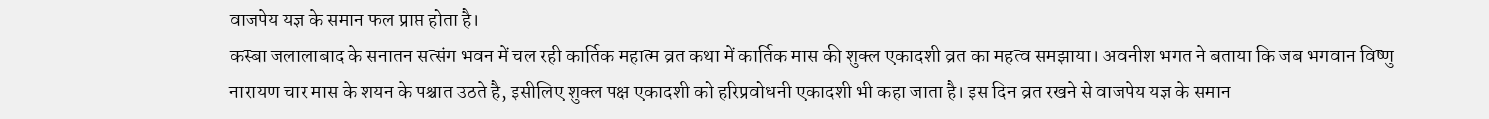वाजपेय यज्ञ के समान फल प्राप्त होता है।
कस्बा जलालाबाद के सनातन सत्संग भवन में चल रही कार्तिक महात्म व्रत कथा में कार्तिक मास की शुक्ल एकादशी व्रत का महत्व समझाया। अवनीश भगत ने बताया कि जब भगवान विष्णु नारायण चार मास के शयन के पश्चात उठते है, इसीलिए शुक्ल पक्ष एकादशी को हरिप्रवोधनी एकादशी भी कहा जाता है। इस दिन व्रत रखने से वाजपेय यज्ञ के समान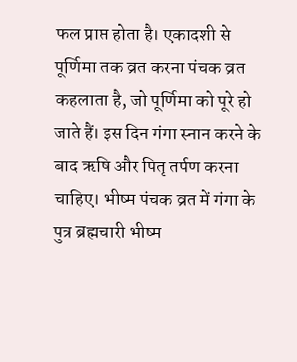फल प्राप्त होता है। एकादशी से पूर्णिमा तक व्रत करना पंचक व्रत कहलाता है, जो पूर्णिमा को पूरे हो जाते हैं। इस दिन गंगा स्नान करने के बाद ऋषि और पितृ तर्पण करना चाहिए। भीष्म पंचक व्रत में गंगा के पुत्र ब्रह्मचारी भीष्म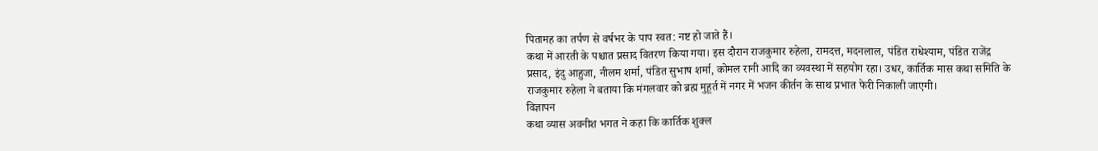पितामह का तर्पण से वर्षभर के पाप स्वत: नष्ट हो जाते हैं।
कथा में आरती के पश्चात प्रसाद वितरण किया गया। इस दौरान राजकुमार रुहेला, रामदत्त, मदनलाल, पंडित राधेश्याम, पंडित राजेंद्र प्रसाद, इंदु आहुजा, नीलम शर्मा, पंडित सुभाष शर्मा, कोमल रानी आदि का व्यवस्था में सहयोग रहा। उधर, कार्तिक मास कथा समिति के राजकुमार रुहेला ने बताया कि मंगलवार को ब्रह्म मुहूर्त में नगर में भजन कीर्तन के साथ प्रभात फेरी निकाली जाएगी।
विज्ञापन
कथा व्यास अवनीश भगत ने कहा कि कार्तिक शुक्ल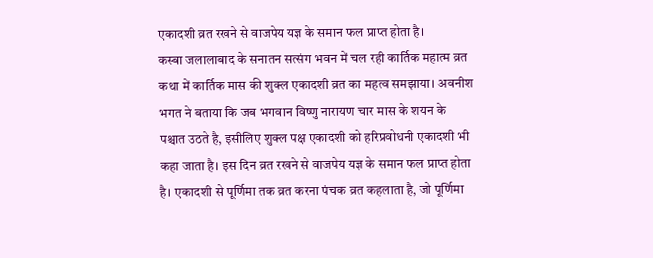एकादशी व्रत रखने से वाजपेय यज्ञ के समान फल प्राप्त होता है।
कस्बा जलालाबाद के सनातन सत्संग भवन में चल रही कार्तिक महात्म व्रत कथा में कार्तिक मास की शुक्ल एकादशी व्रत का महत्व समझाया। अवनीश भगत ने बताया कि जब भगवान विष्णु नारायण चार मास के शयन के पश्चात उठते है, इसीलिए शुक्ल पक्ष एकादशी को हरिप्रवोधनी एकादशी भी कहा जाता है। इस दिन व्रत रखने से वाजपेय यज्ञ के समान फल प्राप्त होता है। एकादशी से पूर्णिमा तक व्रत करना पंचक व्रत कहलाता है, जो पूर्णिमा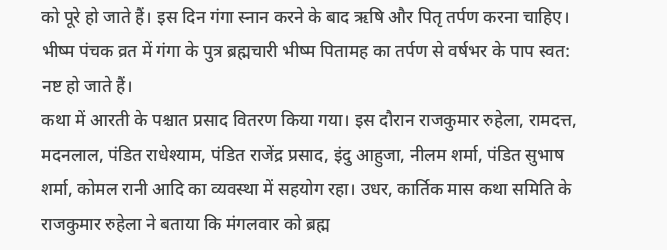को पूरे हो जाते हैं। इस दिन गंगा स्नान करने के बाद ऋषि और पितृ तर्पण करना चाहिए। भीष्म पंचक व्रत में गंगा के पुत्र ब्रह्मचारी भीष्म पितामह का तर्पण से वर्षभर के पाप स्वत: नष्ट हो जाते हैं।
कथा में आरती के पश्चात प्रसाद वितरण किया गया। इस दौरान राजकुमार रुहेला, रामदत्त, मदनलाल, पंडित राधेश्याम, पंडित राजेंद्र प्रसाद, इंदु आहुजा, नीलम शर्मा, पंडित सुभाष शर्मा, कोमल रानी आदि का व्यवस्था में सहयोग रहा। उधर, कार्तिक मास कथा समिति के राजकुमार रुहेला ने बताया कि मंगलवार को ब्रह्म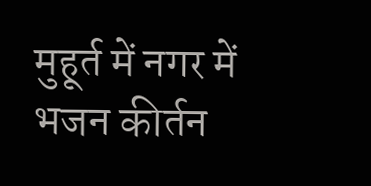मुहूर्त में नगर में भजन कीर्तन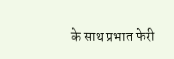के साथ प्रभात फेरी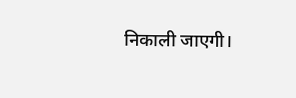निकाली जाएगी।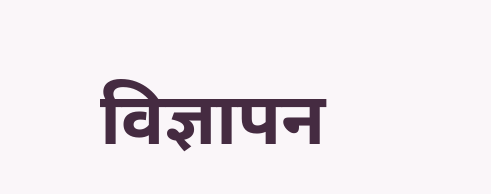विज्ञापन